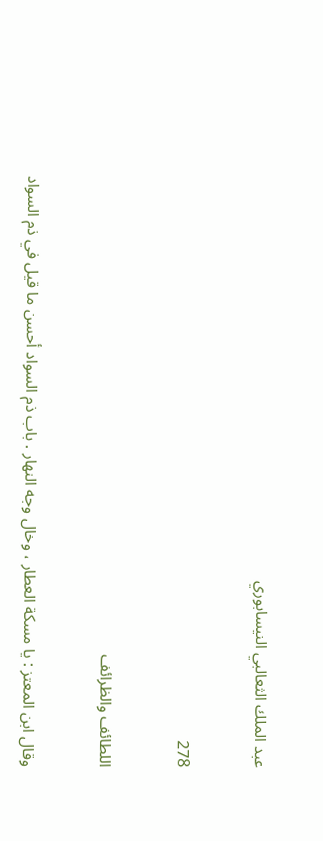عبد الملك الثعالبي النيسابوري

278

اللطائف والظرائف

وقال ابن المعتز : يا مسكة العطار ، وخال وجه النهار . باب ذم السواد أحسن ما قيل في ذم السواد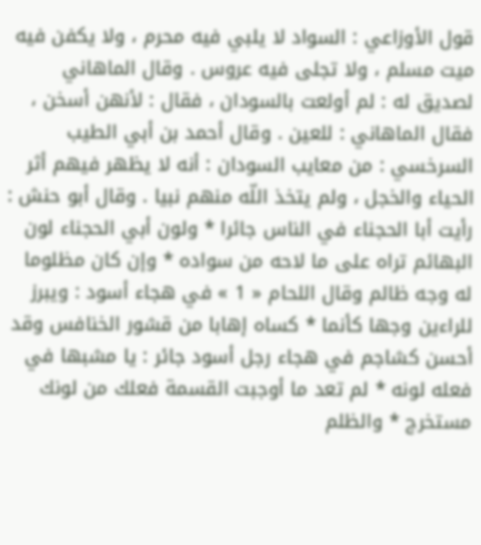قول الأوزاعي : السواد لا يلبي فيه محرم ، ولا يكفن فيه ميت مسلم ، ولا تجلى فيه عروس . وقال الماهاني لصديق له : لم أولعت بالسودان ، فقال : لأنهن أسخن ، فقال الماهاني : للعين . وقال أحمد بن أبي الطيب السرخسي : من معايب السودان : أنه لا يظهر فيهم أثر الحياء والخجل ، ولم يتخذ اللّه منهم نبيا . وقال أبو حنش : رأيت أبا الحجناء في الناس جائرا * ولون أبي الحجناء لون البهائم تراه على ما لاحه من سواده * وإن كان مظلوما له وجه ظالم وقال اللحام « 1 » في هجاء أسود : ويبرز للراءين وجها كأنما * كساه إهابا من قشور الخنافس وقد أحسن كشاجم في هجاء رجل أسود جائر : يا مشبها في فعله لونه * لم تعد ما أوجبت القسمة فعلك من لونك مستخرج * والظلم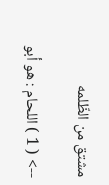مشتق من الظّلمه

--> ( 1 ) اللحام : هو أبو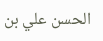الحسن علي بن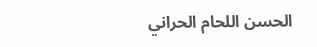الحسن اللحام الحراني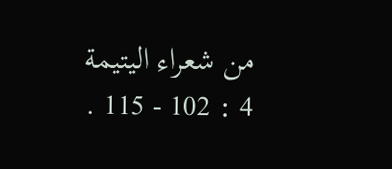من شعراء اليتيمة 4 : 102 - 115 .